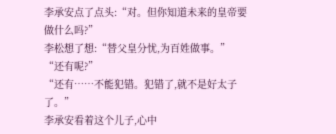李承安点了点头:“对。但你知道未来的皇帝要做什么吗?”
李松想了想:“替父皇分忧,为百姓做事。”
“还有呢?”
“还有……不能犯错。犯错了,就不是好太子了。”
李承安看着这个儿子,心中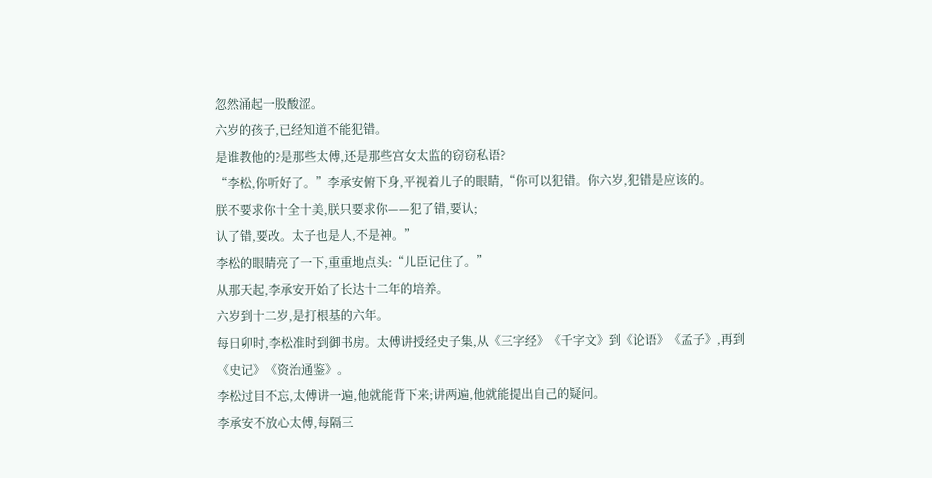忽然涌起一股酸涩。
六岁的孩子,已经知道不能犯错。
是谁教他的?是那些太傅,还是那些宫女太监的窃窃私语?
“李松,你听好了。”李承安俯下身,平视着儿子的眼睛,“你可以犯错。你六岁,犯错是应该的。
朕不要求你十全十美,朕只要求你——犯了错,要认;
认了错,要改。太子也是人,不是神。”
李松的眼睛亮了一下,重重地点头:“儿臣记住了。”
从那天起,李承安开始了长达十二年的培养。
六岁到十二岁,是打根基的六年。
每日卯时,李松准时到御书房。太傅讲授经史子集,从《三字经》《千字文》到《论语》《孟子》,再到《史记》《资治通鉴》。
李松过目不忘,太傅讲一遍,他就能背下来;讲两遍,他就能提出自己的疑问。
李承安不放心太傅,每隔三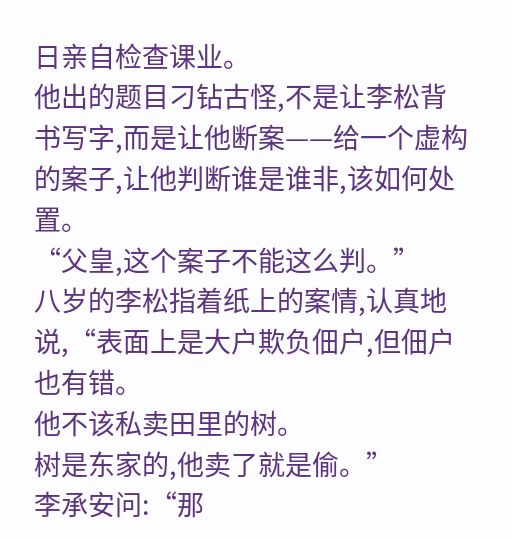日亲自检查课业。
他出的题目刁钻古怪,不是让李松背书写字,而是让他断案——给一个虚构的案子,让他判断谁是谁非,该如何处置。
“父皇,这个案子不能这么判。”
八岁的李松指着纸上的案情,认真地说,“表面上是大户欺负佃户,但佃户也有错。
他不该私卖田里的树。
树是东家的,他卖了就是偷。”
李承安问:“那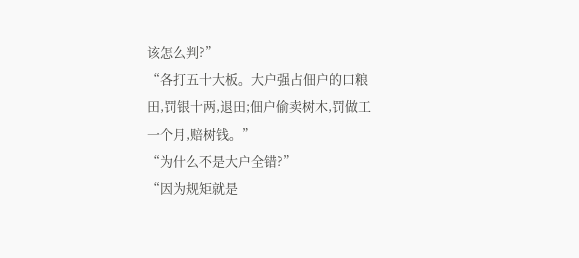该怎么判?”
“各打五十大板。大户强占佃户的口粮田,罚银十两,退田;佃户偷卖树木,罚做工一个月,赔树钱。”
“为什么不是大户全错?”
“因为规矩就是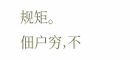规矩。
佃户穷,不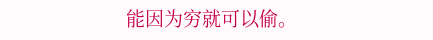能因为穷就可以偷。